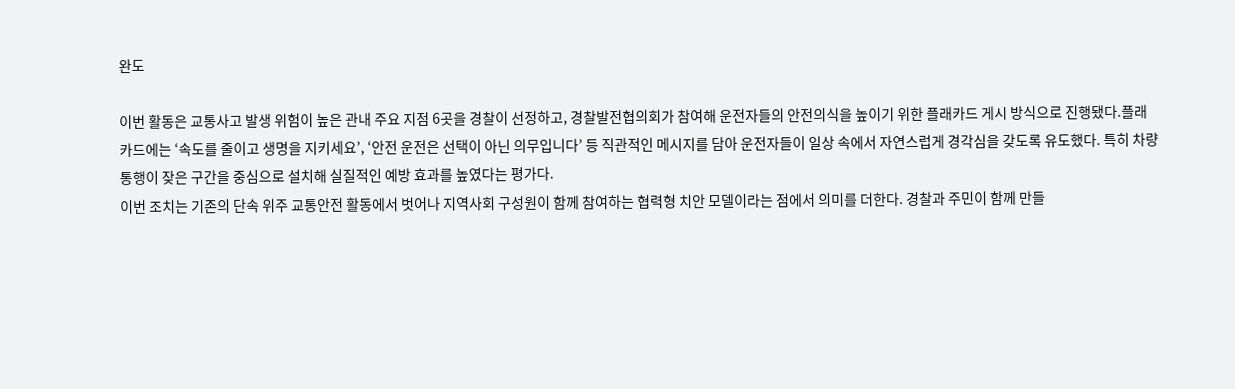완도

이번 활동은 교통사고 발생 위험이 높은 관내 주요 지점 6곳을 경찰이 선정하고, 경찰발전협의회가 참여해 운전자들의 안전의식을 높이기 위한 플래카드 게시 방식으로 진행됐다.플래카드에는 ‘속도를 줄이고 생명을 지키세요’, ‘안전 운전은 선택이 아닌 의무입니다’ 등 직관적인 메시지를 담아 운전자들이 일상 속에서 자연스럽게 경각심을 갖도록 유도했다. 특히 차량 통행이 잦은 구간을 중심으로 설치해 실질적인 예방 효과를 높였다는 평가다.
이번 조치는 기존의 단속 위주 교통안전 활동에서 벗어나 지역사회 구성원이 함께 참여하는 협력형 치안 모델이라는 점에서 의미를 더한다. 경찰과 주민이 함께 만들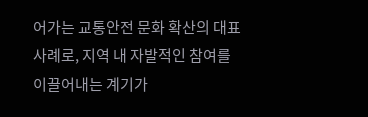어가는 교통안전 문화 확산의 대표 사례로, 지역 내 자발적인 참여를 이끌어내는 계기가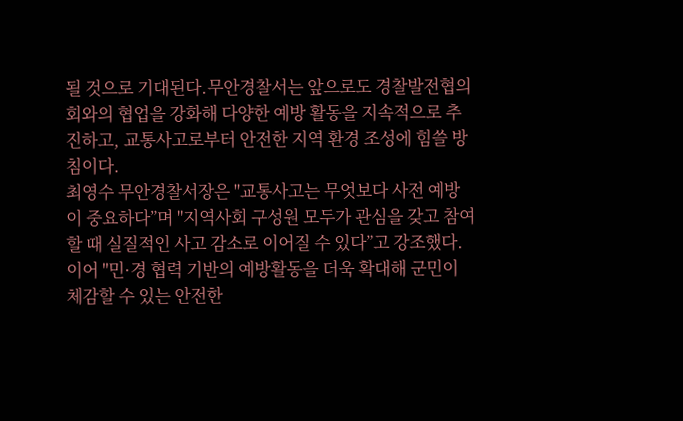될 것으로 기대된다.무안경찰서는 앞으로도 경찰발전협의회와의 협업을 강화해 다양한 예방 활동을 지속적으로 추진하고, 교통사고로부터 안전한 지역 환경 조성에 힘쓸 방침이다.
최영수 무안경찰서장은 "교통사고는 무엇보다 사전 예방이 중요하다”며 "지역사회 구성원 모두가 관심을 갖고 참여할 때 실질적인 사고 감소로 이어질 수 있다”고 강조했다. 이어 "민·경 협력 기반의 예방활동을 더욱 확대해 군민이 체감할 수 있는 안전한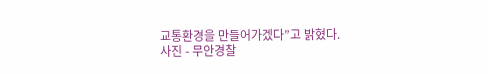교통환경을 만들어가겠다”고 밝혔다.
사진 - 무안경찰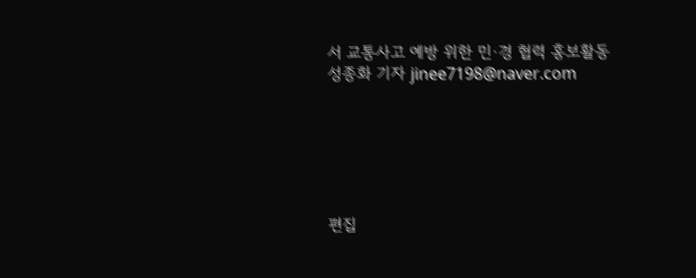서 교통사고 예방 위한 민·경 협력 홍보활동
성종화 기자 jinee7198@naver.com






편집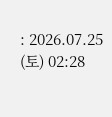: 2026.07.25 (토) 02:28